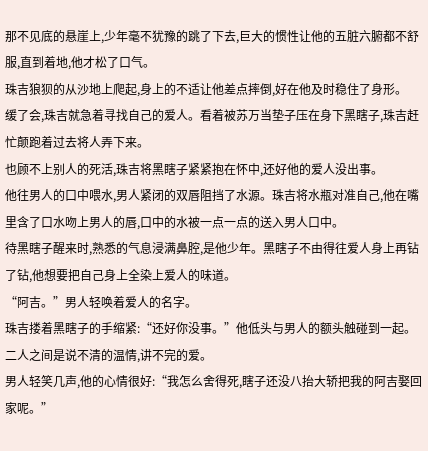那不见底的悬崖上,少年毫不犹豫的跳了下去,巨大的惯性让他的五脏六腑都不舒服,直到着地,他才松了口气。
珠吉狼狈的从沙地上爬起,身上的不适让他差点摔倒,好在他及时稳住了身形。
缓了会,珠吉就急着寻找自己的爱人。看着被苏万当垫子压在身下黑瞎子,珠吉赶忙颠跑着过去将人弄下来。
也顾不上别人的死活,珠吉将黑瞎子紧紧抱在怀中,还好他的爱人没出事。
他往男人的口中喂水,男人紧闭的双唇阻挡了水源。珠吉将水瓶对准自己,他在嘴里含了口水吻上男人的唇,口中的水被一点一点的送入男人口中。
待黑瞎子醒来时,熟悉的气息浸满鼻腔,是他少年。黑瞎子不由得往爱人身上再钻了钻,他想要把自己身上全染上爱人的味道。
“阿吉。”男人轻唤着爱人的名字。
珠吉搂着黑瞎子的手缩紧:“还好你没事。”他低头与男人的额头触碰到一起。二人之间是说不清的温情,讲不完的爱。
男人轻笑几声,他的心情很好:“我怎么舍得死,瞎子还没八抬大轿把我的阿吉娶回家呢。”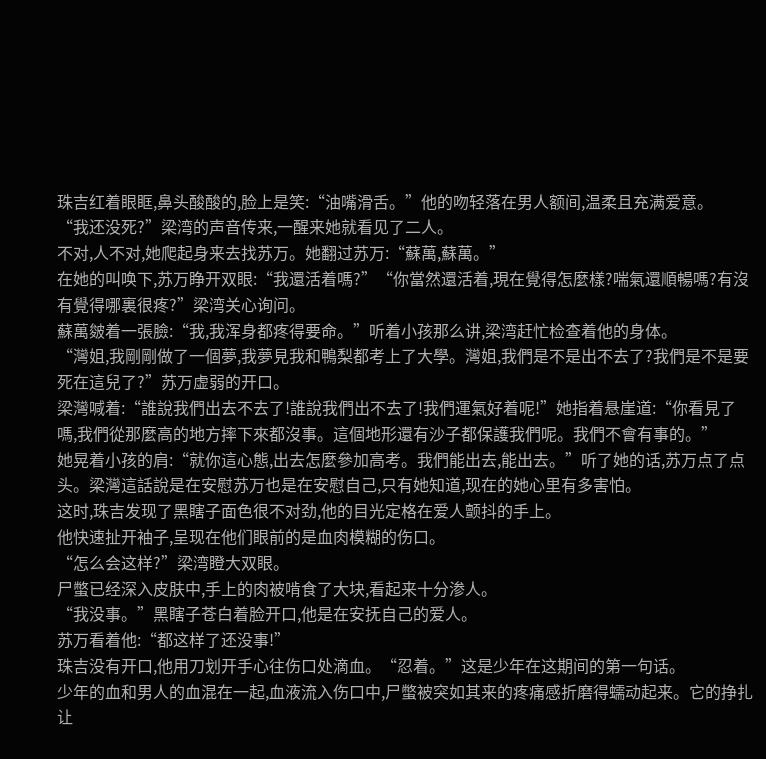珠吉红着眼眶,鼻头酸酸的,脸上是笑:“油嘴滑舌。”他的吻轻落在男人额间,温柔且充满爱意。
“我还没死?”梁湾的声音传来,一醒来她就看见了二人。
不对,人不对,她爬起身来去找苏万。她翻过苏万:“蘇萬,蘇萬。”
在她的叫唤下,苏万睁开双眼:“我還活着嗎?”“你當然還活着,現在覺得怎麼樣?喘氣還順暢嗎?有沒有覺得哪裏很疼?”梁湾关心询问。
蘇萬皴着一張臉:“我,我浑身都疼得要命。”听着小孩那么讲,梁湾赶忙检查着他的身体。
“灣姐,我剛剛做了一個夢,我夢見我和鴨梨都考上了大學。灣姐,我們是不是出不去了?我們是不是要死在這兒了?”苏万虚弱的开口。
梁灣喊着:“誰說我們出去不去了!誰說我們出不去了!我們運氣好着呢!”她指着悬崖道:“你看見了嗎,我們從那麼高的地方摔下來都沒事。這個地形還有沙子都保護我們呢。我們不會有事的。”
她晃着小孩的肩:“就你這心態,出去怎麼參加高考。我們能出去,能出去。”听了她的话,苏万点了点头。梁灣這話說是在安慰苏万也是在安慰自己,只有她知道,现在的她心里有多害怕。
这时,珠吉发现了黑瞎子面色很不对劲,他的目光定格在爱人颤抖的手上。
他快速扯开袖子,呈现在他们眼前的是血肉模糊的伤口。
“怎么会这样?”梁湾瞪大双眼。
尸蟞已经深入皮肤中,手上的肉被啃食了大块,看起来十分渗人。
“我没事。”黑瞎子苍白着脸开口,他是在安抚自己的爱人。
苏万看着他:“都这样了还没事!”
珠吉没有开口,他用刀划开手心往伤口处滴血。“忍着。”这是少年在这期间的第一句话。
少年的血和男人的血混在一起,血液流入伤口中,尸蟞被突如其来的疼痛感折磨得蠕动起来。它的挣扎让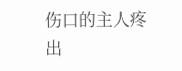伤口的主人疼出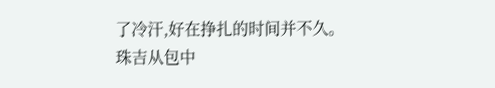了冷汗,好在挣扎的时间并不久。
珠吉从包中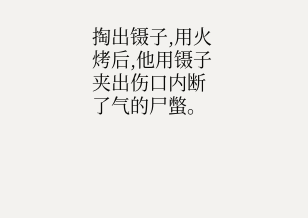掏出镊子,用火烤后,他用镊子夹出伤口内断了气的尸蟞。